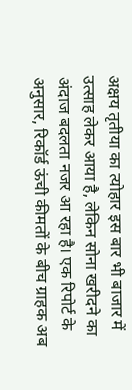अक्षय तृतीया का त्योहार इस बार भी बाजार में उत्साह लेकर आया है, लेकिन सोना खरीदने का अंदाज बदलता नजर आ रहा है। एक रिपोर्ट के अनुसार, रिकॉर्ड ऊंची कीमतों के बीच ग्राहक अब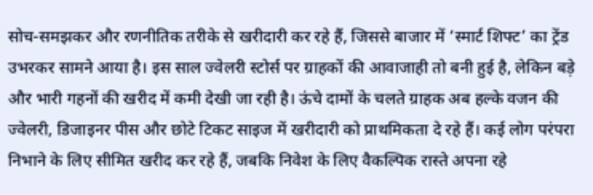सोच-समझकर और रणनीतिक तरीके से खरीदारी कर रहे हैं, जिससे बाजार में ‘स्मार्ट शिफ्ट’ का ट्रेंड उभरकर सामने आया है। इस साल ज्वेलरी स्टोर्स पर ग्राहकों की आवाजाही तो बनी हुई है, लेकिन बड़े और भारी गहनों की खरीद में कमी देखी जा रही है। ऊंचे दामों के चलते ग्राहक अब हल्के वजन की ज्वेलरी, डिजाइनर पीस और छोटे टिकट साइज में खरीदारी को प्राथमिकता दे रहे हैं। कई लोग परंपरा निभाने के लिए सीमित खरीद कर रहे हैं, जबकि निवेश के लिए वैकल्पिक रास्ते अपना रहे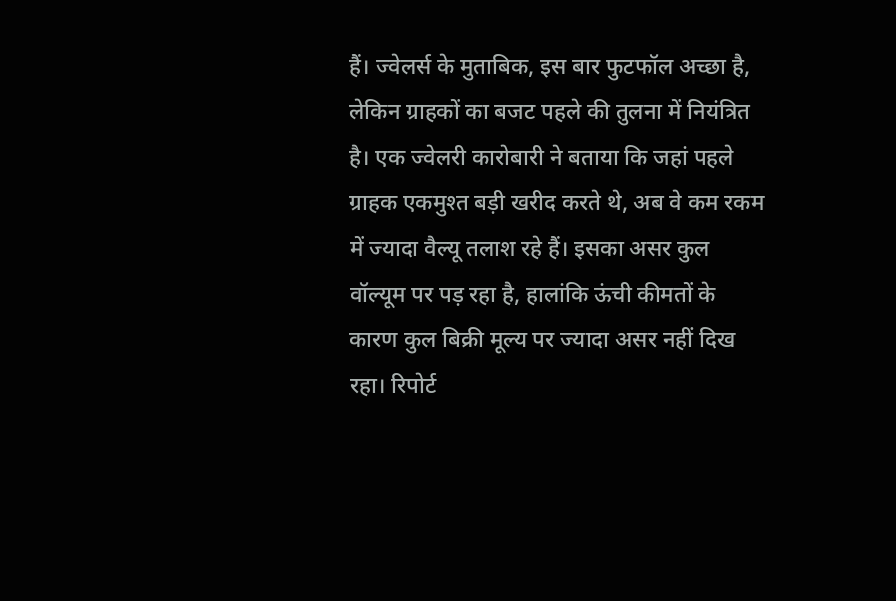हैं। ज्वेलर्स के मुताबिक, इस बार फुटफॉल अच्छा है, लेकिन ग्राहकों का बजट पहले की तुलना में नियंत्रित है। एक ज्वेलरी कारोबारी ने बताया कि जहां पहले ग्राहक एकमुश्त बड़ी खरीद करते थे, अब वे कम रकम में ज्यादा वैल्यू तलाश रहे हैं। इसका असर कुल वॉल्यूम पर पड़ रहा है, हालांकि ऊंची कीमतों के कारण कुल बिक्री मूल्य पर ज्यादा असर नहीं दिख रहा। रिपोर्ट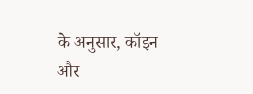के अनुसार, कॉइन और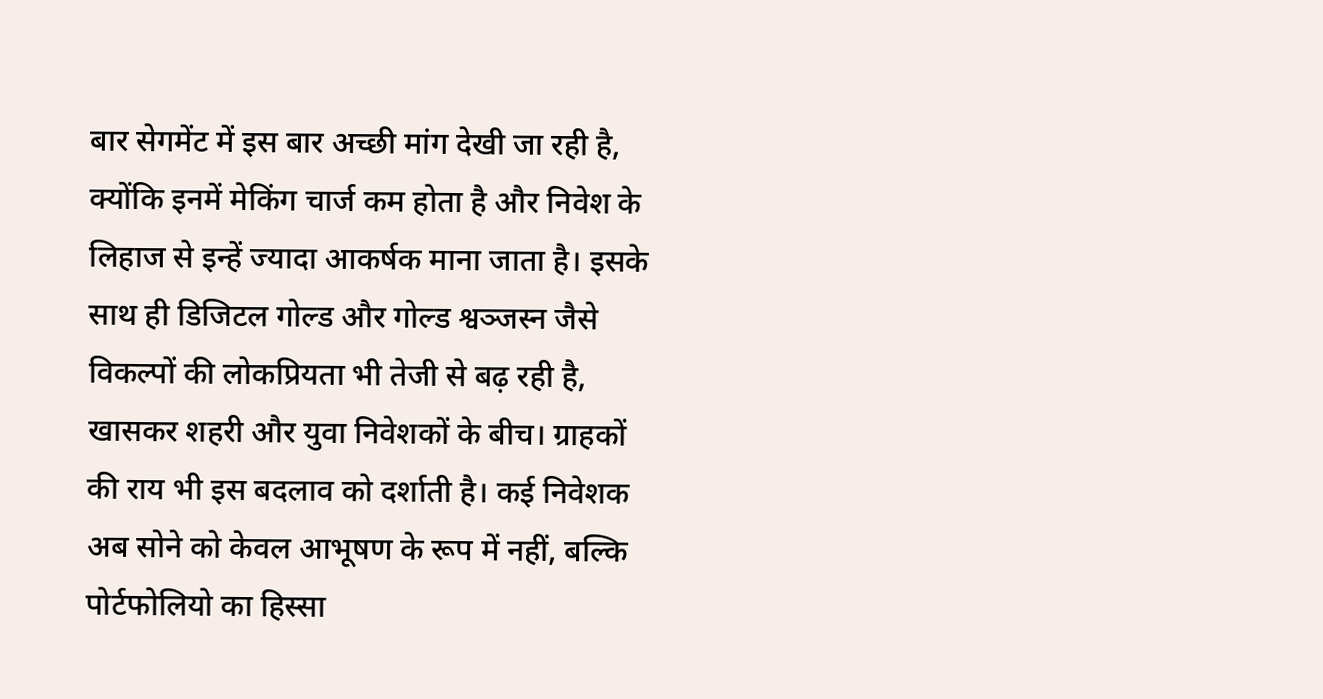बार सेगमेंट में इस बार अच्छी मांग देखी जा रही है, क्योंकि इनमें मेकिंग चार्ज कम होता है और निवेश के लिहाज से इन्हें ज्यादा आकर्षक माना जाता है। इसके साथ ही डिजिटल गोल्ड और गोल्ड श्वञ्जस्न जैसे विकल्पों की लोकप्रियता भी तेजी से बढ़ रही है, खासकर शहरी और युवा निवेशकों के बीच। ग्राहकों की राय भी इस बदलाव को दर्शाती है। कई निवेशक अब सोने को केवल आभूषण के रूप में नहीं, बल्कि पोर्टफोलियो का हिस्सा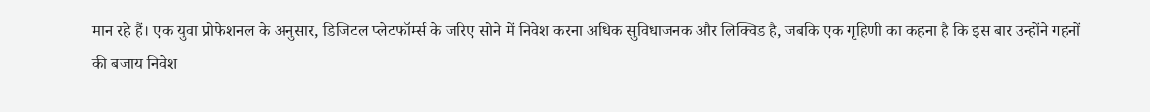मान रहे हैं। एक युवा प्रोफेशनल के अनुसार, डिजिटल प्लेटफॉर्म्स के जरिए सोने में निवेश करना अधिक सुविधाजनक और लिक्विड है, जबकि एक गृहिणी का कहना है कि इस बार उन्होंने गहनों की बजाय निवेश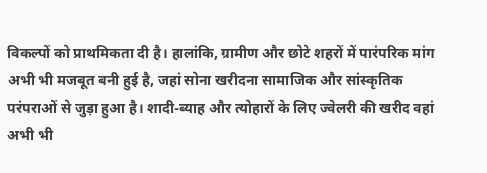विकल्पों को प्राथमिकता दी है। हालांकि, ग्रामीण और छोटे शहरों में पारंपरिक मांग अभी भी मजबूत बनी हुई है, जहां सोना खरीदना सामाजिक और सांस्कृतिक परंपराओं से जुड़ा हुआ है। शादी-ब्याह और त्योहारों के लिए ज्वेलरी की खरीद वहां अभी भी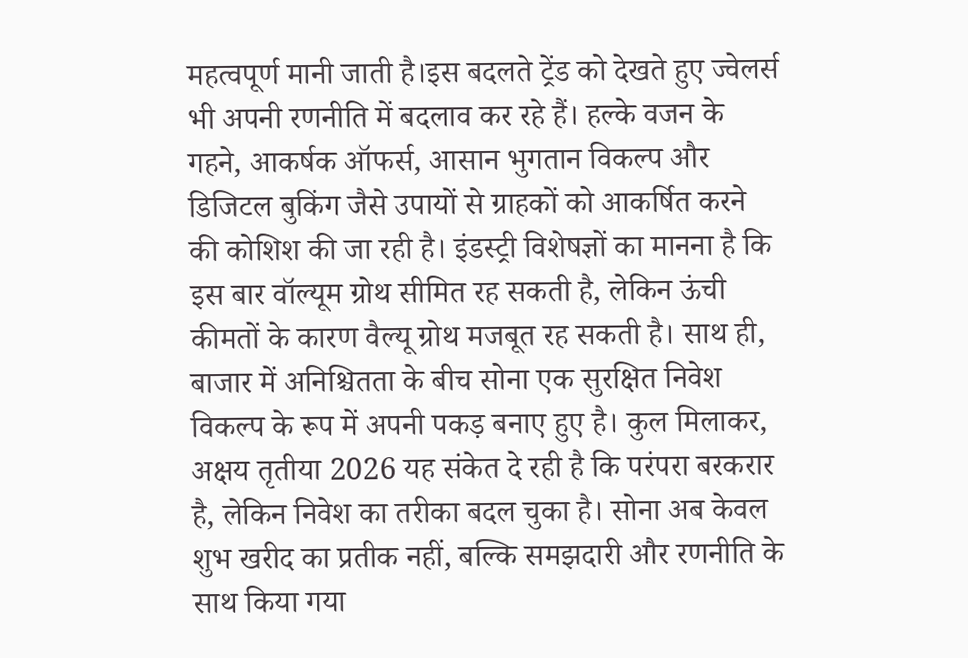महत्वपूर्ण मानी जाती है।इस बदलते ट्रेंड को देखते हुए ज्वेलर्स भी अपनी रणनीति में बदलाव कर रहे हैं। हल्के वजन के गहने, आकर्षक ऑफर्स, आसान भुगतान विकल्प और डिजिटल बुकिंग जैसे उपायों से ग्राहकों को आकर्षित करने की कोशिश की जा रही है। इंडस्ट्री विशेषज्ञों का मानना है कि इस बार वॉल्यूम ग्रोथ सीमित रह सकती है, लेकिन ऊंची कीमतों के कारण वैल्यू ग्रोथ मजबूत रह सकती है। साथ ही, बाजार में अनिश्चितता के बीच सोना एक सुरक्षित निवेश विकल्प के रूप में अपनी पकड़ बनाए हुए है। कुल मिलाकर, अक्षय तृतीया 2026 यह संकेत दे रही है कि परंपरा बरकरार है, लेकिन निवेश का तरीका बदल चुका है। सोना अब केवल शुभ खरीद का प्रतीक नहीं, बल्कि समझदारी और रणनीति के साथ किया गया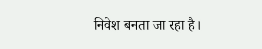निवेश बनता जा रहा है।